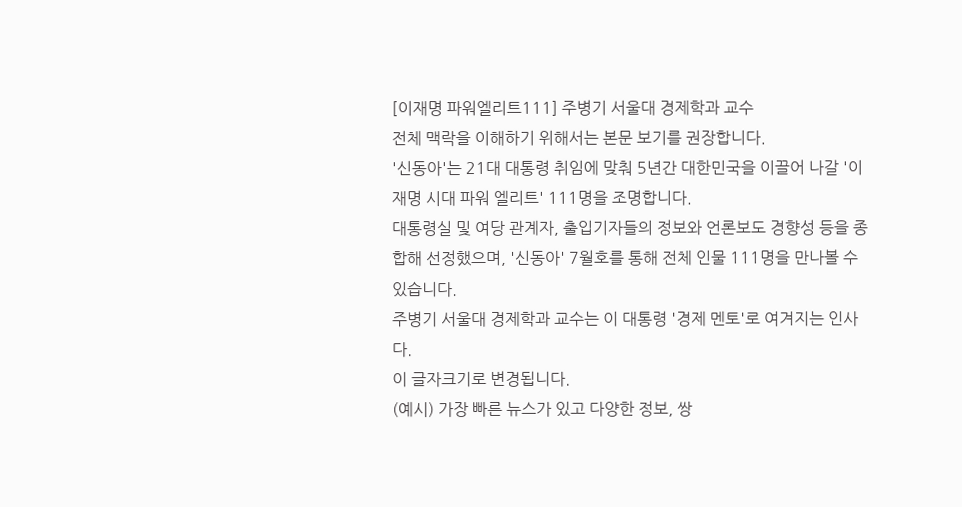[이재명 파워엘리트111] 주병기 서울대 경제학과 교수
전체 맥락을 이해하기 위해서는 본문 보기를 권장합니다.
'신동아'는 21대 대통령 취임에 맞춰 5년간 대한민국을 이끌어 나갈 '이재명 시대 파워 엘리트' 111명을 조명합니다.
대통령실 및 여당 관계자, 출입기자들의 정보와 언론보도 경향성 등을 종합해 선정했으며, '신동아' 7월호를 통해 전체 인물 111명을 만나볼 수 있습니다.
주병기 서울대 경제학과 교수는 이 대통령 '경제 멘토'로 여겨지는 인사다.
이 글자크기로 변경됩니다.
(예시) 가장 빠른 뉴스가 있고 다양한 정보, 쌍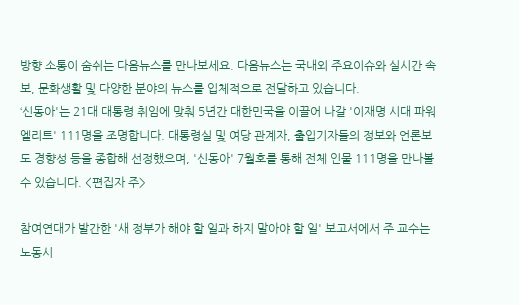방향 소통이 숨쉬는 다음뉴스를 만나보세요. 다음뉴스는 국내외 주요이슈와 실시간 속보, 문화생활 및 다양한 분야의 뉴스를 입체적으로 전달하고 있습니다.
‘신동아'는 21대 대통령 취임에 맞춰 5년간 대한민국을 이끌어 나갈 '이재명 시대 파워 엘리트' 111명을 조명합니다. 대통령실 및 여당 관계자, 출입기자들의 정보와 언론보도 경향성 등을 종합해 선정했으며, '신동아' 7월호를 통해 전체 인물 111명을 만나볼 수 있습니다. <편집자 주>

참여연대가 발간한 '새 정부가 해야 할 일과 하지 말아야 할 일' 보고서에서 주 교수는 노동시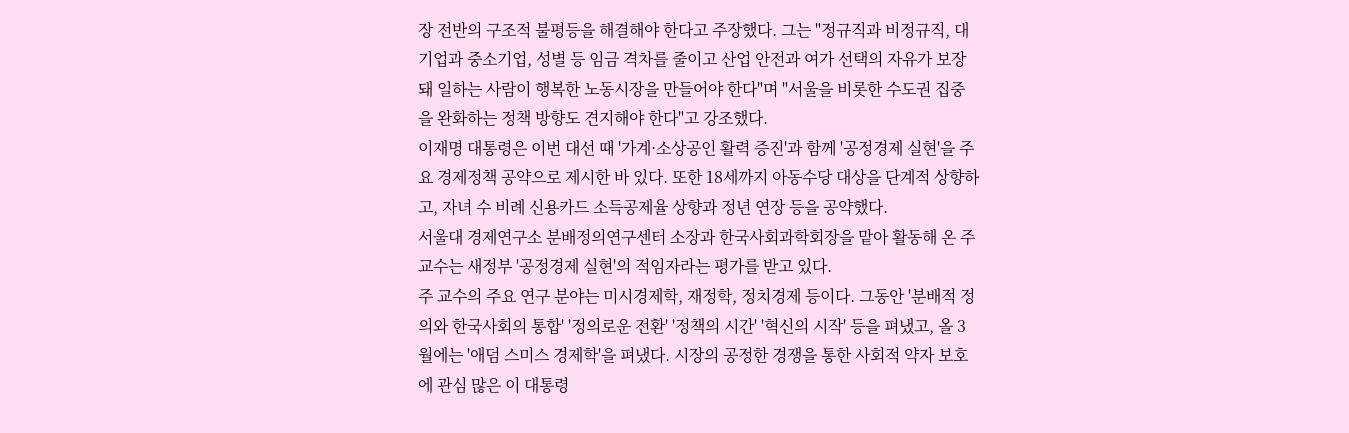장 전반의 구조적 불평등을 해결해야 한다고 주장했다. 그는 "정규직과 비정규직, 대기업과 중소기업, 성별 등 임금 격차를 줄이고 산업 안전과 여가 선택의 자유가 보장돼 일하는 사람이 행복한 노동시장을 만들어야 한다"며 "서울을 비롯한 수도권 집중을 완화하는 정책 방향도 견지해야 한다"고 강조했다.
이재명 대통령은 이번 대선 때 '가계·소상공인 활력 증진'과 함께 '공정경제 실현'을 주요 경제정책 공약으로 제시한 바 있다. 또한 18세까지 아동수당 대상을 단계적 상향하고, 자녀 수 비례 신용카드 소득공제율 상향과 정년 연장 등을 공약했다.
서울대 경제연구소 분배정의연구센터 소장과 한국사회과학회장을 맡아 활동해 온 주 교수는 새정부 '공정경제 실현'의 적임자라는 평가를 받고 있다.
주 교수의 주요 연구 분야는 미시경제학, 재정학, 정치경제 등이다. 그동안 '분배적 정의와 한국사회의 통합' '정의로운 전환' '정책의 시간' '혁신의 시작' 등을 펴냈고, 올 3월에는 '애덤 스미스 경제학'을 펴냈다. 시장의 공정한 경쟁을 통한 사회적 약자 보호에 관심 많은 이 대통령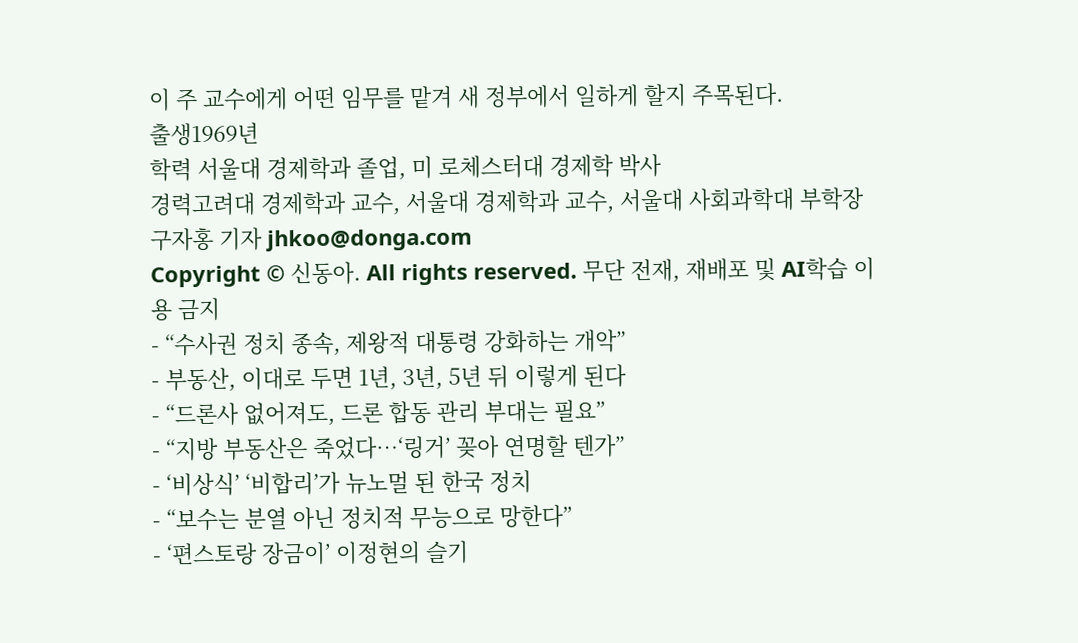이 주 교수에게 어떤 임무를 맡겨 새 정부에서 일하게 할지 주목된다.
출생1969년
학력 서울대 경제학과 졸업, 미 로체스터대 경제학 박사
경력고려대 경제학과 교수, 서울대 경제학과 교수, 서울대 사회과학대 부학장
구자홍 기자 jhkoo@donga.com
Copyright © 신동아. All rights reserved. 무단 전재, 재배포 및 AI학습 이용 금지
- “수사권 정치 종속, 제왕적 대통령 강화하는 개악”
- 부동산, 이대로 두면 1년, 3년, 5년 뒤 이렇게 된다
- “드론사 없어져도, 드론 합동 관리 부대는 필요”
- “지방 부동산은 죽었다…‘링거’ 꽂아 연명할 텐가”
- ‘비상식’ ‘비합리’가 뉴노멀 된 한국 정치
- “보수는 분열 아닌 정치적 무능으로 망한다”
- ‘편스토랑 장금이’ 이정현의 슬기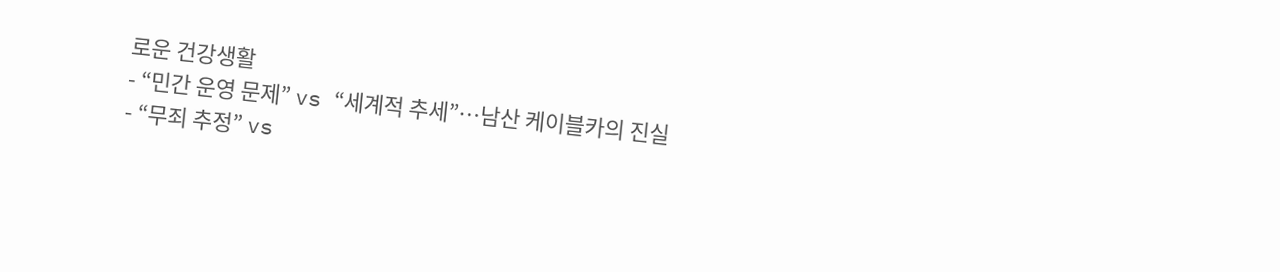로운 건강생활
- “민간 운영 문제” vs “세계적 추세”…남산 케이블카의 진실
- “무죄 추정” vs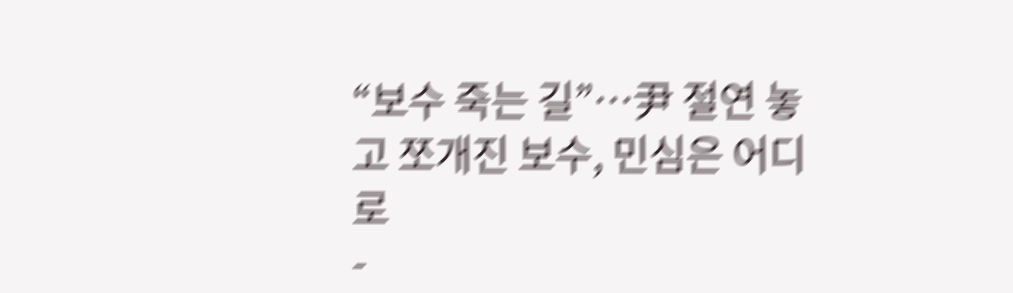“보수 죽는 길”…尹 절연 놓고 쪼개진 보수, 민심은 어디로
-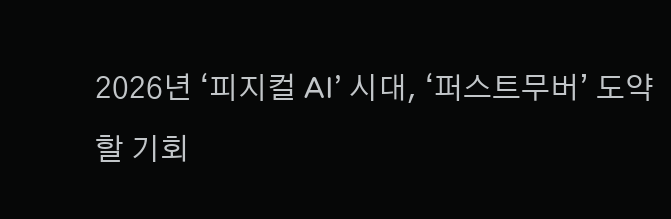2026년 ‘피지컬 AI’ 시대, ‘퍼스트무버’ 도약할 기회